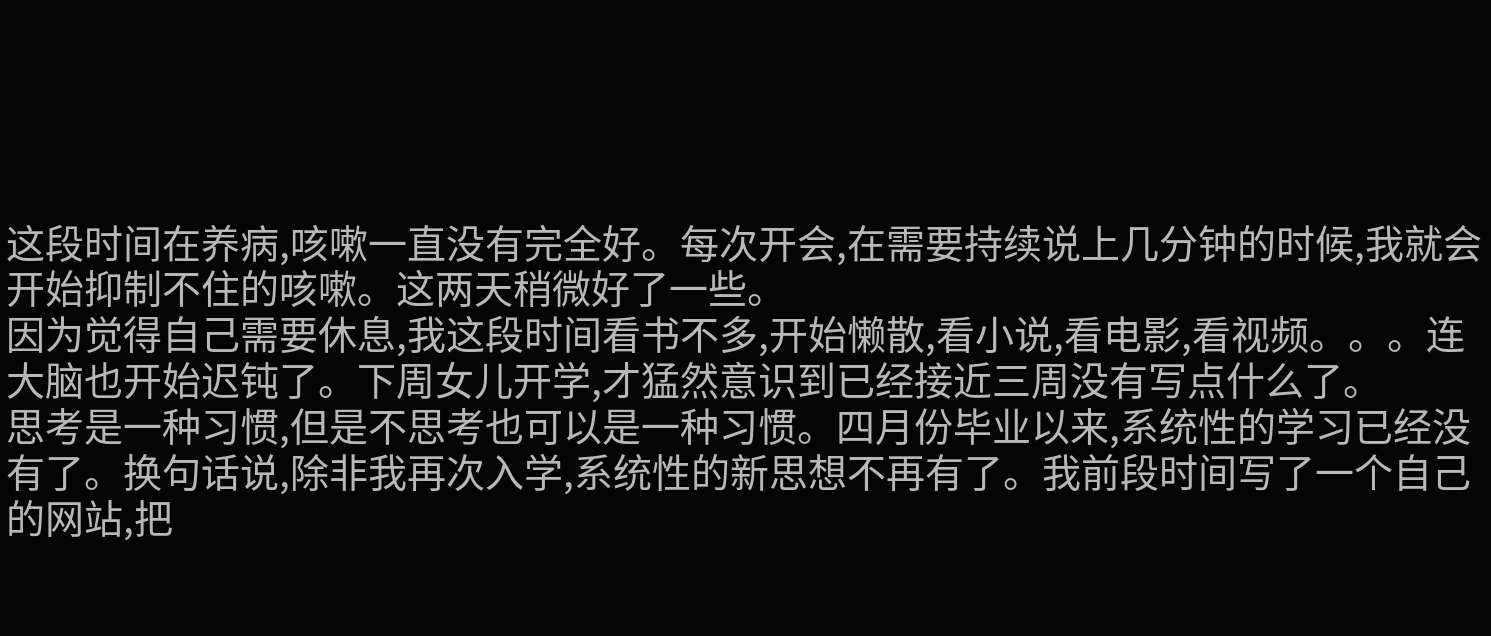这段时间在养病,咳嗽一直没有完全好。每次开会,在需要持续说上几分钟的时候,我就会开始抑制不住的咳嗽。这两天稍微好了一些。
因为觉得自己需要休息,我这段时间看书不多,开始懒散,看小说,看电影,看视频。。。连大脑也开始迟钝了。下周女儿开学,才猛然意识到已经接近三周没有写点什么了。
思考是一种习惯,但是不思考也可以是一种习惯。四月份毕业以来,系统性的学习已经没有了。换句话说,除非我再次入学,系统性的新思想不再有了。我前段时间写了一个自己的网站,把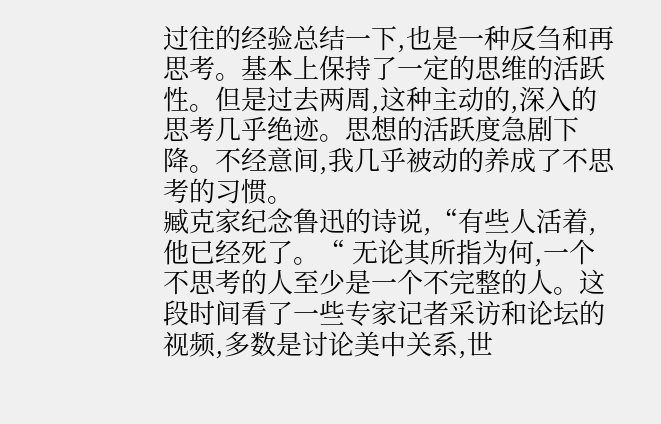过往的经验总结一下,也是一种反刍和再思考。基本上保持了一定的思维的活跃性。但是过去两周,这种主动的,深入的思考几乎绝迹。思想的活跃度急剧下降。不经意间,我几乎被动的养成了不思考的习惯。
臧克家纪念鲁迅的诗说,“有些人活着,他已经死了。“ 无论其所指为何,一个不思考的人至少是一个不完整的人。这段时间看了一些专家记者采访和论坛的视频,多数是讨论美中关系,世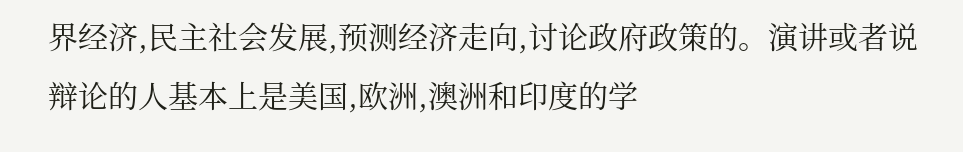界经济,民主社会发展,预测经济走向,讨论政府政策的。演讲或者说辩论的人基本上是美国,欧洲,澳洲和印度的学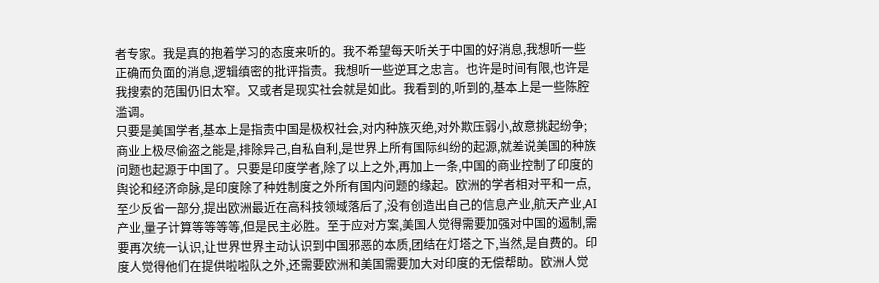者专家。我是真的抱着学习的态度来听的。我不希望每天听关于中国的好消息,我想听一些正确而负面的消息,逻辑缜密的批评指责。我想听一些逆耳之忠言。也许是时间有限,也许是我搜索的范围仍旧太窄。又或者是现实社会就是如此。我看到的,听到的,基本上是一些陈腔滥调。
只要是美国学者,基本上是指责中国是极权社会,对内种族灭绝,对外欺压弱小,故意挑起纷争;商业上极尽偷盗之能是,排除异己,自私自利,是世界上所有国际纠纷的起源,就差说美国的种族问题也起源于中国了。只要是印度学者,除了以上之外,再加上一条,中国的商业控制了印度的舆论和经济命脉,是印度除了种姓制度之外所有国内问题的缘起。欧洲的学者相对平和一点,至少反省一部分,提出欧洲最近在高科技领域落后了,没有创造出自己的信息产业,航天产业,AI 产业,量子计算等等等等,但是民主必胜。至于应对方案,美国人觉得需要加强对中国的遏制,需要再次统一认识,让世界世界主动认识到中国邪恶的本质,团结在灯塔之下,当然,是自费的。印度人觉得他们在提供啦啦队之外,还需要欧洲和美国需要加大对印度的无偿帮助。欧洲人觉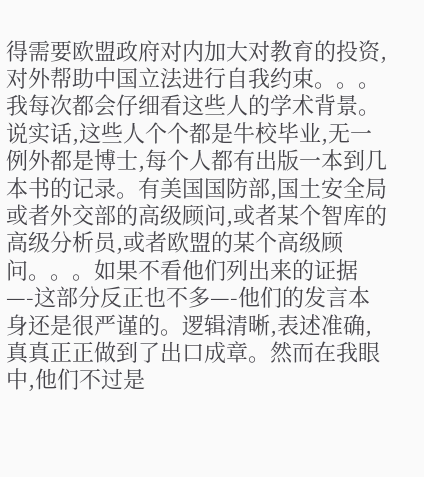得需要欧盟政府对内加大对教育的投资,对外帮助中国立法进行自我约束。。。我每次都会仔细看这些人的学术背景。说实话,这些人个个都是牛校毕业,无一例外都是博士,每个人都有出版一本到几本书的记录。有美国国防部,国土安全局或者外交部的高级顾问,或者某个智库的高级分析员,或者欧盟的某个高级顾问。。。如果不看他们列出来的证据—-这部分反正也不多—-他们的发言本身还是很严谨的。逻辑清晰,表述准确,真真正正做到了出口成章。然而在我眼中,他们不过是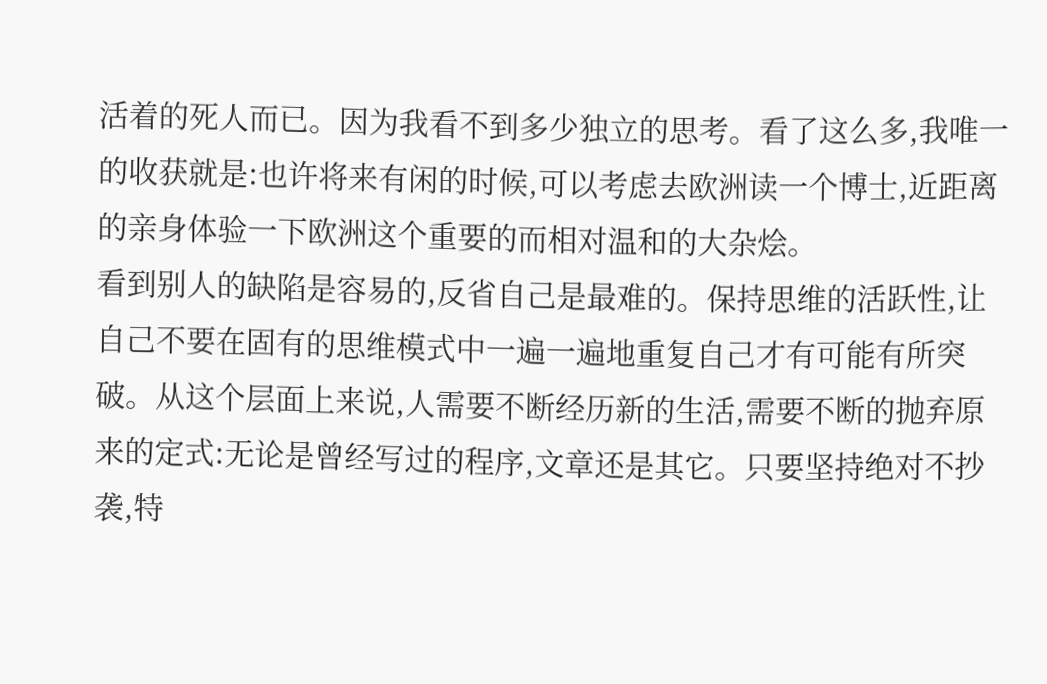活着的死人而已。因为我看不到多少独立的思考。看了这么多,我唯一的收获就是:也许将来有闲的时候,可以考虑去欧洲读一个博士,近距离的亲身体验一下欧洲这个重要的而相对温和的大杂烩。
看到别人的缺陷是容易的,反省自己是最难的。保持思维的活跃性,让自己不要在固有的思维模式中一遍一遍地重复自己才有可能有所突破。从这个层面上来说,人需要不断经历新的生活,需要不断的抛弃原来的定式:无论是曾经写过的程序,文章还是其它。只要坚持绝对不抄袭,特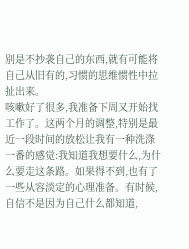别是不抄袭自己的东西,就有可能将自己从旧有的,习惯的思维惯性中拉扯出来。
咳嗽好了很多,我准备下周又开始找工作了。这两个月的调整,特别是最近一段时间的放松让我有一种洗涤一番的感觉:我知道我想要什么,为什么要走这条路。如果得不到,也有了一些从容淡定的心理准备。有时候,自信不是因为自己什么都知道,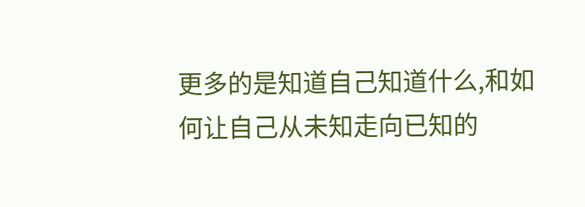更多的是知道自己知道什么,和如何让自己从未知走向已知的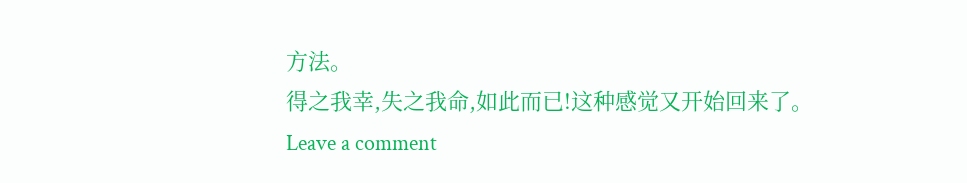方法。
得之我幸,失之我命,如此而已!这种感觉又开始回来了。
Leave a comment